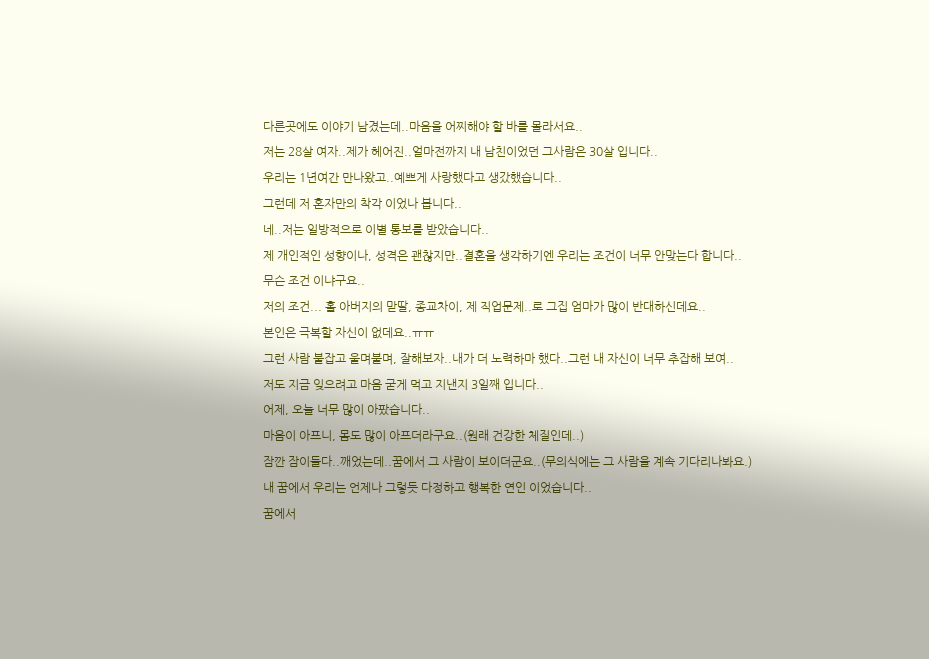다른곳에도 이야기 남겼는데..마음을 어찌해야 할 바를 몰라서요..
저는 28살 여자..제가 헤어진..얼마전까지 내 남친이었던 그사람은 30살 입니다..
우리는 1년여간 만나왔고..예쁘게 사랑했다고 생갔했습니다..
그런데 저 혼자만의 착각 이었나 봅니다..
네..저는 일방적으로 이별 통보를 받았습니다..
제 개인적인 성향이나, 성격은 괜찮지만..결혼을 생각하기엔 우리는 조건이 너무 안맞는다 합니다..
무슨 조건 이냐구요..
저의 조건... 홀 아버지의 맏딸, 종교차이, 제 직업문제..로 그집 엄마가 많이 반대하신데요..
본인은 극복할 자신이 없데요..ㅠㅠ
그런 사람 붙잡고 울며불며, 잘해보자..내가 더 노력하마 했다..그런 내 자신이 너무 추잡해 보여..
저도 지금 잊으려고 마음 굳게 먹고 지낸지 3일째 입니다..
어제, 오늘 너무 많이 아팠습니다..
마음이 아프니, 몸도 많이 아프더라구요..(원래 건강한 체질인데..)
잠깐 잠이들다..깨었는데..꿈에서 그 사람이 보이더군요..(무의식에는 그 사람을 계속 기다리나봐요.)
내 꿈에서 우리는 언제나 그렇듯 다정하고 행복한 연인 이었습니다..
꿈에서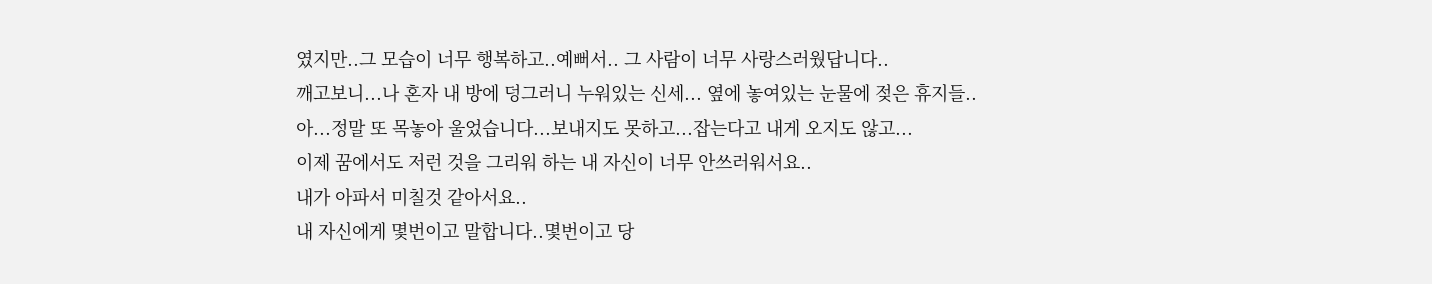였지만..그 모습이 너무 행복하고..예뻐서.. 그 사람이 너무 사랑스러웠답니다..
깨고보니...나 혼자 내 방에 덩그러니 누워있는 신세... 옆에 놓여있는 눈물에 젖은 휴지들..
아...정말 또 목놓아 울었습니다...보내지도 못하고...잡는다고 내게 오지도 않고...
이제 꿈에서도 저런 것을 그리워 하는 내 자신이 너무 안쓰러워서요..
내가 아파서 미칠것 같아서요..
내 자신에게 몇번이고 말합니다..몇번이고 당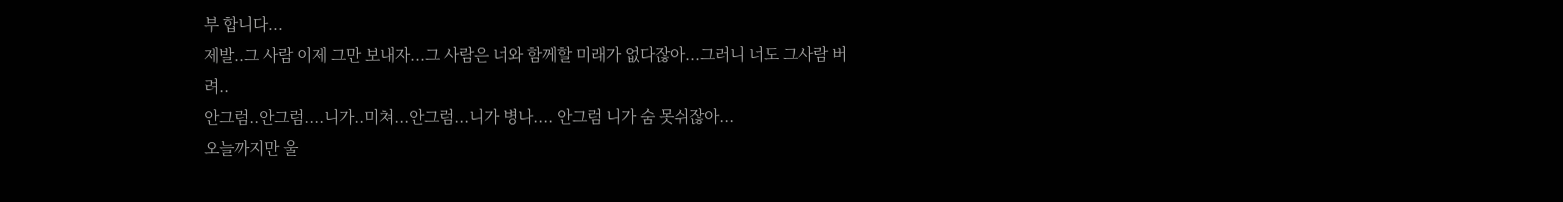부 합니다...
제발..그 사람 이제 그만 보내자...그 사람은 너와 함께할 미래가 없다잖아...그러니 너도 그사람 버려..
안그럼..안그럼....니가..미쳐...안그럼...니가 병나.... 안그럼 니가 숨 못쉬잖아...
오늘까지만 울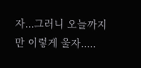자...그러니 오늘까지만 이렇게 울자.....